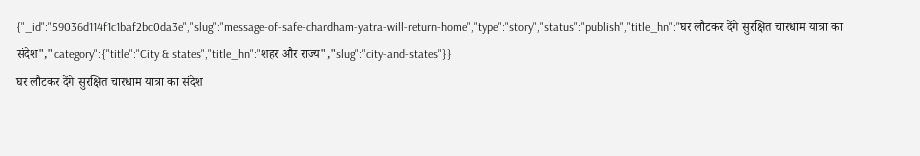{"_id":"59036d114f1c1baf2bc0da3e","slug":"message-of-safe-chardham-yatra-will-return-home","type":"story","status":"publish","title_hn":"घर लौटकर देंगे सुरक्षित चारधाम यात्रा का संदेश","category":{"title":"City & states","title_hn":"शहर और राज्य","slug":"city-and-states"}}
घर लौटकर देंगे सुरक्षित चारधाम यात्रा का संदेश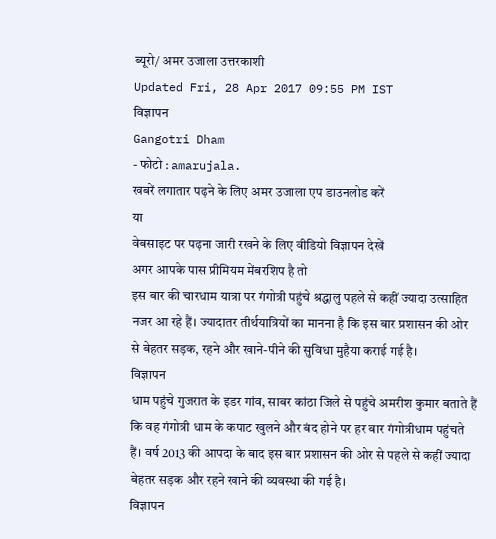ब्यूरो/ अमर उजाला उत्तरकाशी
Updated Fri, 28 Apr 2017 09:55 PM IST
विज्ञापन
Gangotri Dham
- फोटो : amarujala.
खबरें लगातार पढ़ने के लिए अमर उजाला एप डाउनलोड करें
या
वेबसाइट पर पढ़ना जारी रखने के लिए वीडियो विज्ञापन देखें
अगर आपके पास प्रीमियम मेंबरशिप है तो
इस बार की चारधाम यात्रा पर गंगोत्री पहुंचे श्रद्धालु पहले से कहीं ज्यादा उत्साहित नजर आ रहे हैं। ज्यादातर तीर्थयात्रियों का मानना है कि इस बार प्रशासन की ओर से बेहतर सड़क, रहने और खाने-पीने की सुविधा मुहैया कराई गई है।
विज्ञापन
धाम पहुंचे गुजरात के इडर गांव, साबर कांठा जिले से पहुंचे अमरीश कुमार बताते हैं कि वह गंगोत्री धाम के कपाट खुलने और बंद होने पर हर बार गंगोत्रीधाम पहुंचते हैं। वर्ष 2013 की आपदा के बाद इस बार प्रशासन की ओर से पहले से कहीं ज्यादा बेहतर सड़क और रहने खाने की व्यवस्था की गई है।
विज्ञापन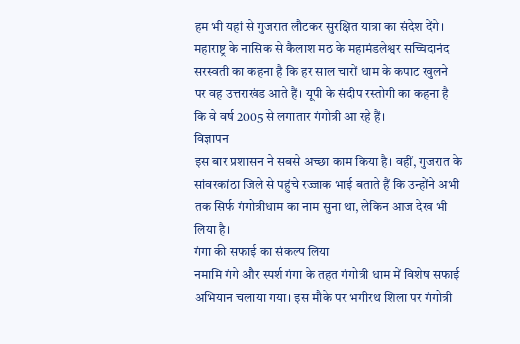हम भी यहां से गुजरात लौटकर सुरक्षित यात्रा का संदेश देंगे। महाराष्ट्र के नासिक से कैलाश मठ के महामंडलेश्वर सच्चिदानंद सरस्वती का कहना है कि हर साल चारों धाम के कपाट खुलने पर वह उत्तराखंड आते हैं। यूपी के संदीप रस्तोगी का कहना है कि वे वर्ष 2005 से लगातार गंगोत्री आ रहे हैं।
विज्ञापन
इस बार प्रशासन ने सबसे अच्छा काम किया है। वहीं, गुजरात के सांवरकांठा जिले से पहुंचे रज्जाक भाई बताते हैं कि उन्होंने अभी तक सिर्फ गंगोत्रीधाम का नाम सुना था, लेकिन आज देख भी लिया है।
गंगा की सफाई का संकल्प लिया
नमामि गंगे और स्पर्श गंगा के तहत गंगोत्री धाम में विशेष सफाई अभियान चलाया गया। इस मौके पर भगीरथ शिला पर गंगोत्री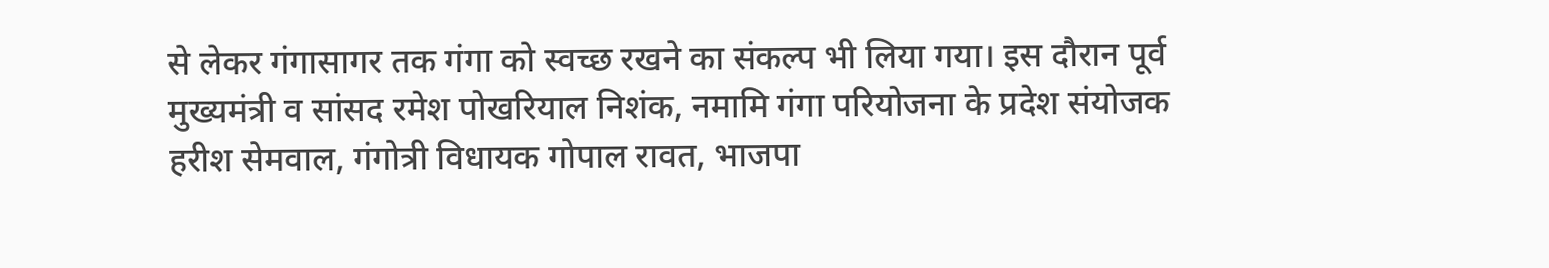से लेकर गंगासागर तक गंगा को स्वच्छ रखने का संकल्प भी लिया गया। इस दौरान पूर्व मुख्यमंत्री व सांसद रमेश पोखरियाल निशंक, नमामि गंगा परियोजना के प्रदेश संयोजक हरीश सेमवाल, गंगोत्री विधायक गोपाल रावत, भाजपा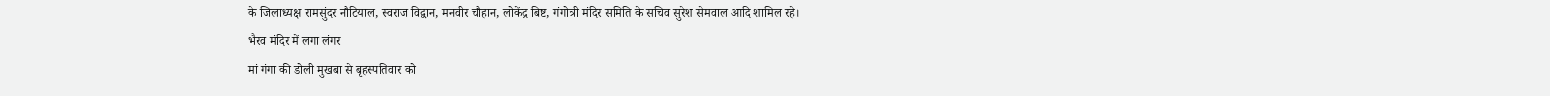के जिलाध्यक्ष रामसुंदर नौटियाल, स्वराज विद्वान, मनवीर चौहान, लोकेंद्र बिष्ट, गंगोत्री मंदिर समिति के सचिव सुरेश सेमवाल आदि शामिल रहे।
भैरव मंदिर में लगा लंगर
मां गंगा की डोली मुखबा से बृहस्पतिवार को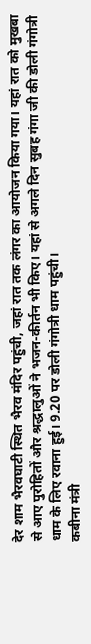देर शाम भैरवघाटी स्थित भैरव मंदिर पहुंची, जहां रात तक लंगर का आयोजन किया गया। यहां रात को मुखबा से आए पुरोहितों और श्रद्धालुओं ने भजन-कीर्तन भी किए। यहां से अगले दिन सुबह गंगा जी की डोली गंगोत्री धाम के लिए रवाना हुई। 9.20 पर डोली गंगोत्री धाम पहुंची।
कबीना मंत्री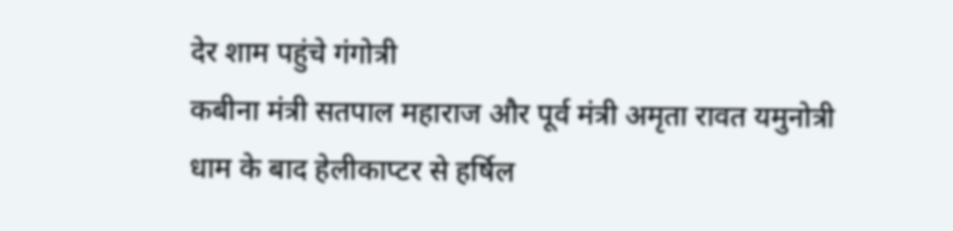देर शाम पहुंचे गंगोत्री
कबीना मंत्री सतपाल महाराज और पूर्व मंत्री अमृता रावत यमुनोत्री धाम के बाद हेलीकाप्टर से हर्षिल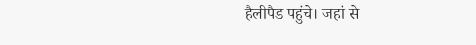हैलीपैड पहुंचे। जहां से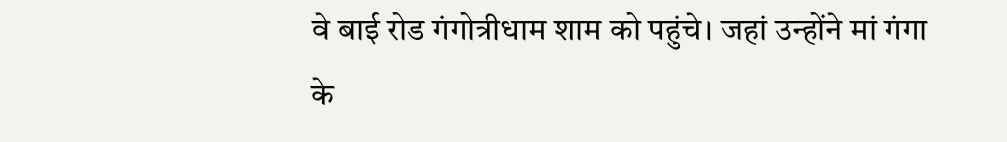वे बाई रोड गंगोत्रीधाम शाम को पहुंचे। जहां उन्होंने मां गंगा के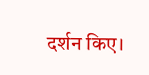दर्शन किए।